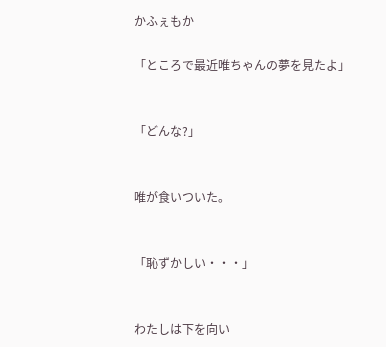かふぇもか

「ところで最近唯ちゃんの夢を見たよ」


「どんな?」


唯が食いついた。


「恥ずかしい・・・」


わたしは下を向い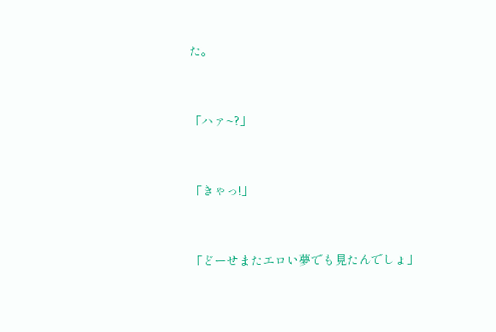た。


「ハァ~?」


「きゃっ!」


「どーせまたエロい夢でも見たんでしょ」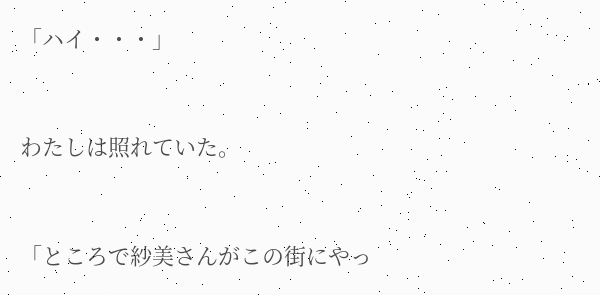「ハイ・・・」


わたしは照れていた。


「ところで紗美さんがこの街にやっ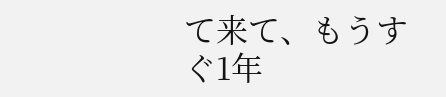て来て、もうすぐ1年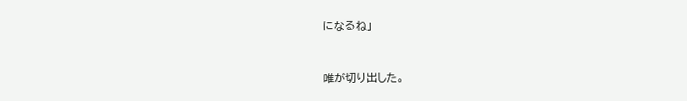になるね」


唯が切り出した。